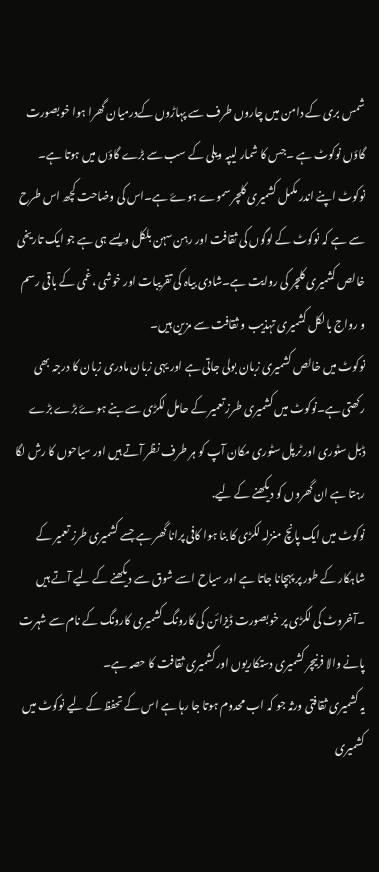شمس بری کے دامن میں چاروں طرف سے پہاڑوں کےدرمیان گھرا ہوا خوبصورت گاؤں نوکوٹ ہے ۔جس کا شمار لیپہ ویلی کے سب سے بڑے گاؤں میں ہوتا ہے۔
نوکوٹ اپنے اندر مکمل کشمیری کلچر سموے ہوۓ ہے۔اس کی وضاحت کچھ اس طرح سے ہے کہ نوکوٹ کے لوگوں کی ثقافت اور رہن سہن بلکل ویسے ہی ہے جو ایک تاریخی خالص کشمیری کلچر کی روایت ہے۔شادی بیاہ کی تقریبات اور خوشی ،غمی کے باقی رسم و رواج بالکل کشمیری تہذیب و ثقافت سے مزین ہیں۔
نوکوٹ میں خالص کشمیری زبان بولی جاتی ہے اور یہی زبان مادری زبان کا درجہ بھی رکھتی ہے۔نوکوٹ میں کشمیری طرز تعمیر کے حامل لکڑی سے بنے ہوۓ بڑے بڑے ڈبل سٹوری اور ٹرپل سٹوری مکان آپ کو ہر طرف نظر آتے ہیں اور سیاحوں کا رش لگا رہتا ہے ان گھروں کو دیکھنے کے لیے.
نوکوٹ میں ایک پانچ منزلہ لکڑی کا بنا ہوا کافی پرانا گھر ہے جسے کشمیری طرز تعمیر کے شاہکار کے طور پر پہچانا جاتا ہے اور سیاح اسے شوق سے دیکھنے کے لیے آتے ہیں ۔آخروٹ کی لکڑی پر خوبصورت ڈیزائن کی کارونگ کشمیری کارونگ کے نام سے شہرت پانے والا فرنیچر کشمیری دستکاریوں اور کشمیری ثقافت کا حصہ ہے۔
یہ کشمیری ثقافتی ورثہ جو کہ اب محدوم ہوتا جا رہا ہے اس کے تحفظ کے لیے نوکوٹ میں کشمیری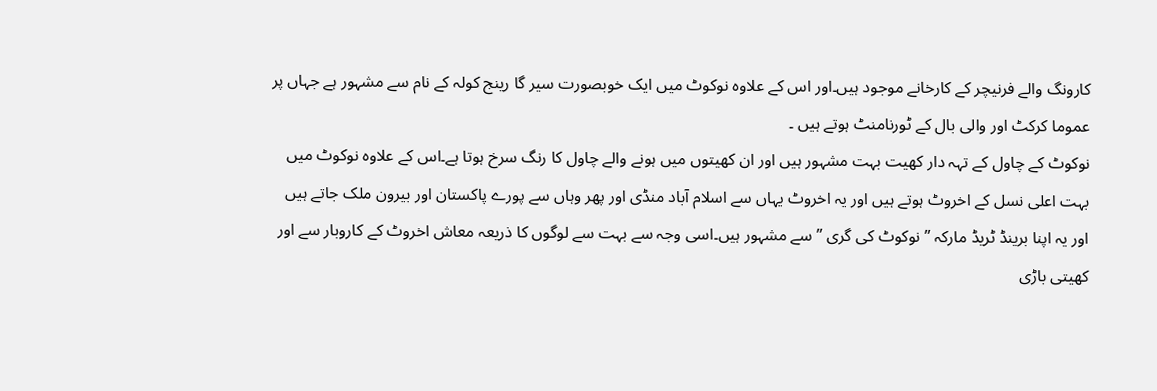کارونگ والے فرنیچر کے کارخانے موجود ہیں۔اور اس کے علاوہ نوکوٹ میں ایک خوبصورت سیر گا رینج کولہ کے نام سے مشہور ہے جہاں پر عموما کرکٹ اور والی بال کے ٹورنامنٹ ہوتے ہیں ۔
نوکوٹ کے چاول کے تہہ دار کھیت بہت مشہور ہیں اور ان کھیتوں میں ہونے والے چاول کا رنگ سرخ ہوتا ہے۔اس کے علاوہ نوکوٹ میں بہت اعلی نسل کے اخروٹ ہوتے ہیں اور یہ اخروٹ یہاں سے اسلام آباد منڈی اور پھر وہاں سے پورے پاکستان اور بیرون ملک جاتے ہیں اور یہ اپنا برینڈ ٹریڈ مارکہ ” نوکوٹ کی گری ” سے مشہور ہیں۔اسی وجہ سے بہت سے لوگوں کا ذریعہ معاش اخروٹ کے کاروبار سے اور کھیتی باڑی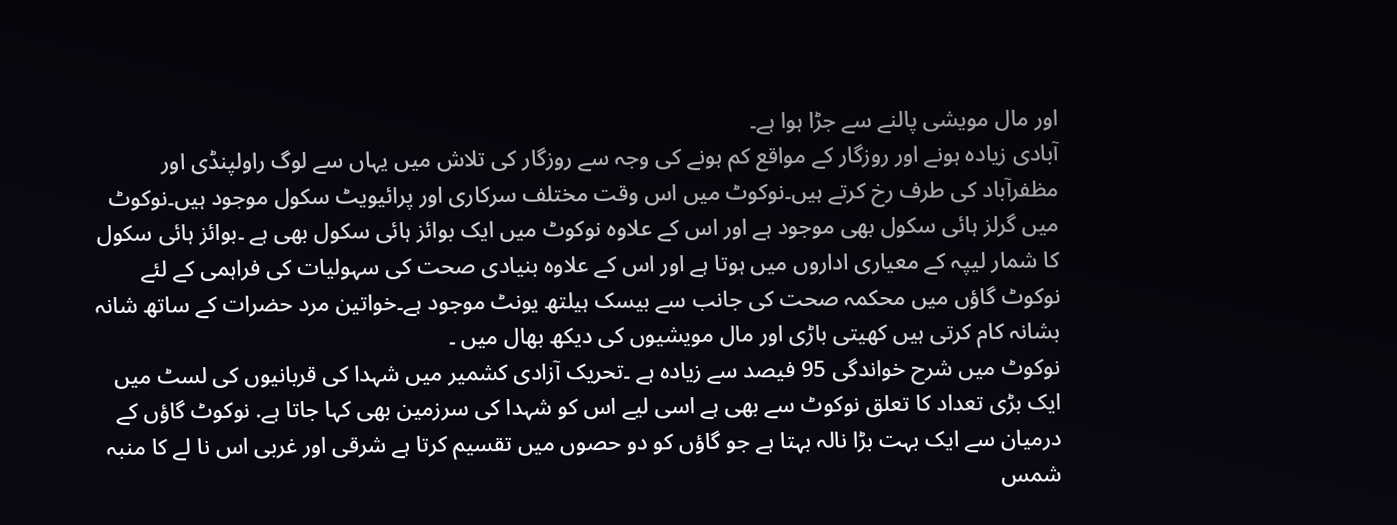اور مال مویشی پالنے سے جڑا ہوا ہے۔
آبادی زیادہ ہونے اور روزگار کے مواقع کم ہونے کی وجہ سے روزگار کی تلاش میں یہاں سے لوگ راولپنڈی اور مظفرآباد کی طرف رخ کرتے ہیں۔نوکوٹ میں اس وقت مختلف سرکاری اور پرائیویٹ سکول موجود ہیں۔نوکوٹ میں گرلز ہائی سکول بھی موجود ہے اور اس کے علاوہ نوکوٹ میں ایک بوائز ہائی سکول بھی ہے ۔بوائز ہائی سکول کا شمار لیپہ کے معیاری اداروں میں ہوتا ہے اور اس کے علاوہ بنیادی صحت کی سہولیات کی فراہمی کے لئے نوکوٹ گاؤں میں محکمہ صحت کی جانب سے بیسک ہیلتھ یونٹ موجود ہے۔خواتین مرد حضرات کے ساتھ شانہ بشانہ کام کرتی ہیں کھیتی باڑی اور مال مویشیوں کی دیکھ بھال میں ۔
نوکوٹ میں شرح خواندگی 95 فیصد سے زیادہ ہے ۔تحریک آزادی کشمیر میں شہدا کی قربانیوں کی لسٹ میں ایک بڑی تعداد کا تعلق نوکوٹ سے بھی ہے اسی لیے اس کو شہدا کی سرزمین بھی کہا جاتا ہے. نوکوٹ گاؤں کے درمیان سے ایک بہت بڑا نالہ بہتا ہے جو گاؤں کو دو حصوں میں تقسیم کرتا ہے شرقی اور غربی اس نا لے کا منبہ شمس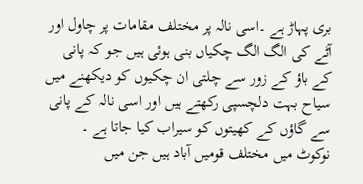بری پہاڑ ہے ۔اسی نالہ پر مختلف مقامات پر چاول اور آٹے کی الگ الگ چکیاں بنی ہوئی ہیں جو کہ پانی کے باؤ کے زور سے چلتی ان چکیوں کو دیکھنے میں سیاح بہت دلچسپی رکھتے ہیں اور اسی نالہ کے پانی سے گاؤں کے کھیتوں کو سیراب کیا جاتا ہے ۔
نوکوٹ میں مختلف قومیں آباد ہیں جن میں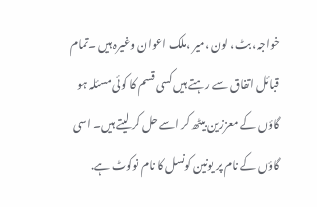خواجہ، بٹ، لون ،میر ،ملک اعوان وغیرہ ہیں ۔تمام قبائل اتفاق سے رہتے ہیں کسی قسم کا کوئی مسئلہ ہو گاؤں کے معززین بیٹھ کر اسے حل کر لیتے ہیں۔ اسی گاؤں کے نام پر یونین کونسل کا نام نوکوٹ ہے.